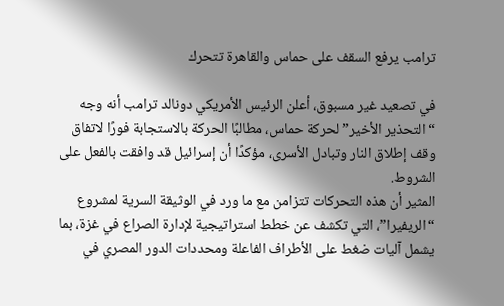ترامب يرفع السقف على حماس والقاهرة تتحرك

في تصعيد غير مسبوق، أعلن الرئيس الأمريكي دونالد ترامب أنه وجه “التحذير الأخير” لحركة حماس، مطالبًا الحركة بالاستجابة فورًا لاتفاق وقف إطلاق النار وتبادل الأسرى، مؤكدًا أن إسرائيل قد وافقت بالفعل على الشروط.
المثير أن هذه التحركات تتزامن مع ما ورد في الوثيقة السرية لمشروع “الريفيرا”، التي تكشف عن خطط استراتيجية لإدارة الصراع في غزة، بما يشمل آليات ضغط على الأطراف الفاعلة ومحددات الدور المصري في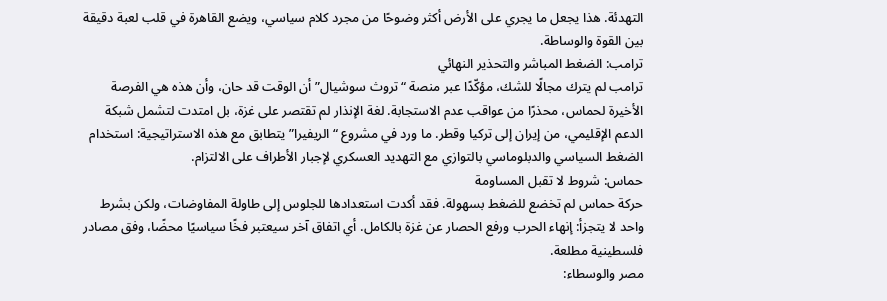التهدئة. هذا يجعل ما يجري على الأرض أكثر وضوحًا من مجرد كلام سياسي، ويضع القاهرة في قلب لعبة دقيقة بين القوة والوساطة.
ترامب: الضغط المباشر والتحذير النهائي
ترامب لم يترك مجالًا للشك، مؤكّدًا عبر منصة “تروث سوشيال” أن الوقت قد حان، وأن هذه هي الفرصة الأخيرة لحماس، محذرًا من عواقب عدم الاستجابة. لغة الإنذار لم تقتصر على غزة، بل امتدت لتشمل شبكة الدعم الإقليمي، من إيران إلى تركيا وقطر. ما ورد في مشروع “الريفيرا” يتطابق مع هذه الاستراتيجية: استخدام الضغط السياسي والدبلوماسي بالتوازي مع التهديد العسكري لإجبار الأطراف على الالتزام.
حماس: شروط لا تقبل المساومة
حركة حماس لم تخضع للضغط بسهولة. فقد أكدت استعدادها للجلوس إلى طاولة المفاوضات، ولكن بشرط واحد لا يتجزأ: إنهاء الحرب ورفع الحصار عن غزة بالكامل. أي اتفاق آخر سيعتبر فخًا سياسيًا محضًا، وفق مصادر فلسطينية مطلعة.
مصر والوسطاء: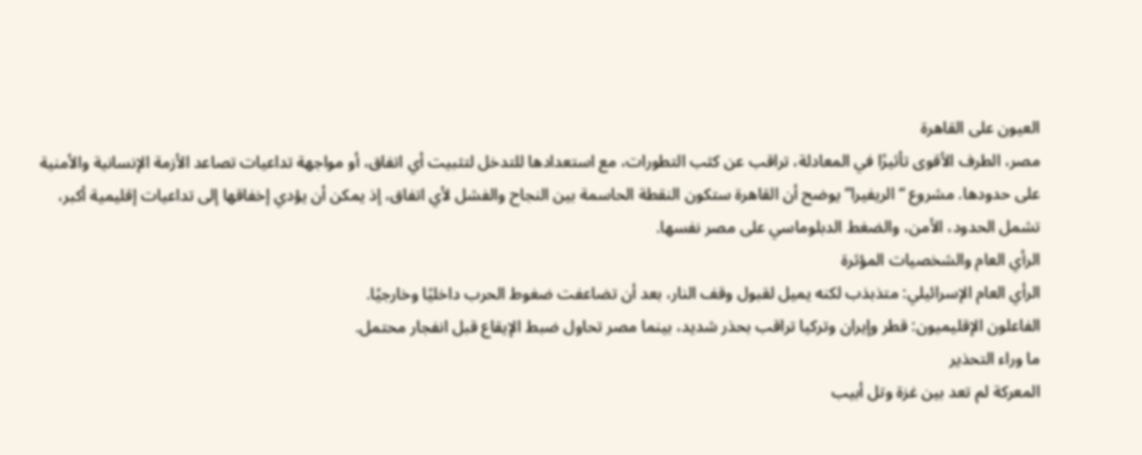العيون على القاهرة
مصر، الطرف الأقوى تأثيرًا في المعادلة، تراقب عن كثب التطورات، مع استعدادها للتدخل لتثبيت أي اتفاق، أو مواجهة تداعيات تصاعد الأزمة الإنسانية والأمنية على حدودها. مشروع “الريفيرا” يوضح أن القاهرة ستكون النقطة الحاسمة بين النجاح والفشل لأي اتفاق، إذ يمكن أن يؤدي إخفاقها إلى تداعيات إقليمية أكبر، تشمل الحدود، الأمن، والضغط الدبلوماسي على مصر نفسها.
الرأي العام والشخصيات المؤثرة
الرأي العام الإسرائيلي: متذبذب لكنه يميل لقبول وقف النار، بعد أن تضاعفت ضغوط الحرب داخليًا وخارجيًا.
الفاعلون الإقليميون: قطر وإيران وتركيا تراقب بحذر شديد، بينما مصر تحاول ضبط الإيقاع قبل انفجار محتمل.
ما وراء التحذير
المعركة لم تعد بين غزة وتل أبيب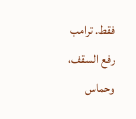فقط. ترامب رفع السقف، وحماس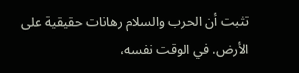تثبت أن الحرب والسلام رهانات حقيقية على الأرض. في الوقت نفسه،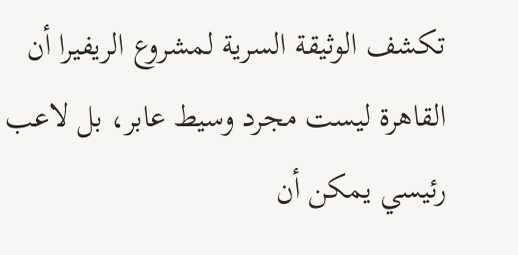تكشف الوثيقة السرية لمشروع الريفيرا أن القاهرة ليست مجرد وسيط عابر، بل لاعب رئيسي يمكن أن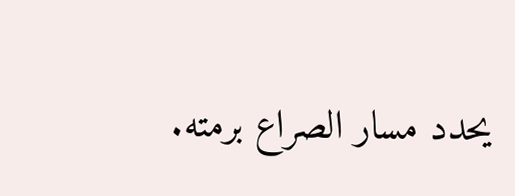يحدد مسار الصراع برمته.